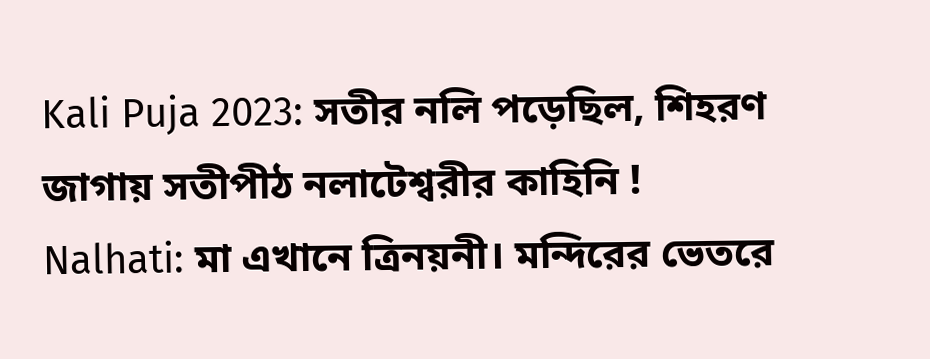Kali Puja 2023: সতীর নলি পড়েছিল, শিহরণ জাগায় সতীপীঠ নলাটেশ্বরীর কাহিনি !
Nalhati: মা এখানে ত্রিনয়নী। মন্দিরের ভেতরে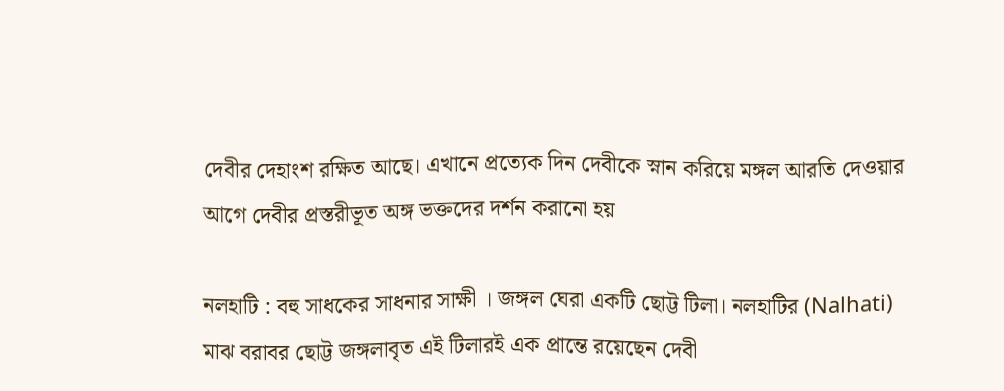দেবীর দেহাংশ রক্ষিত আছে। এখানে প্রত্যেক দিন দেবীকে স্নান করিয়ে মঙ্গল আরতি দেওয়ার আগে দেবীর প্রস্তরীভূত অঙ্গ ভক্তদের দর্শন করানো হয়

নলহাটি : বহু সাধকের সাধনার সাক্ষী । জঙ্গল ঘেরা একটি ছোট্ট টিলা। নলহাটির (Nalhati) মাঝ বরাবর ছোট্ট জঙ্গলাবৃত এই টিলারই এক প্রান্তে রয়েছেন দেবী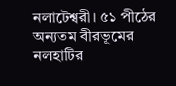নলাটেশ্বরী। ৫১ পীঠের অন্যতম বীরভূমের নলহাটির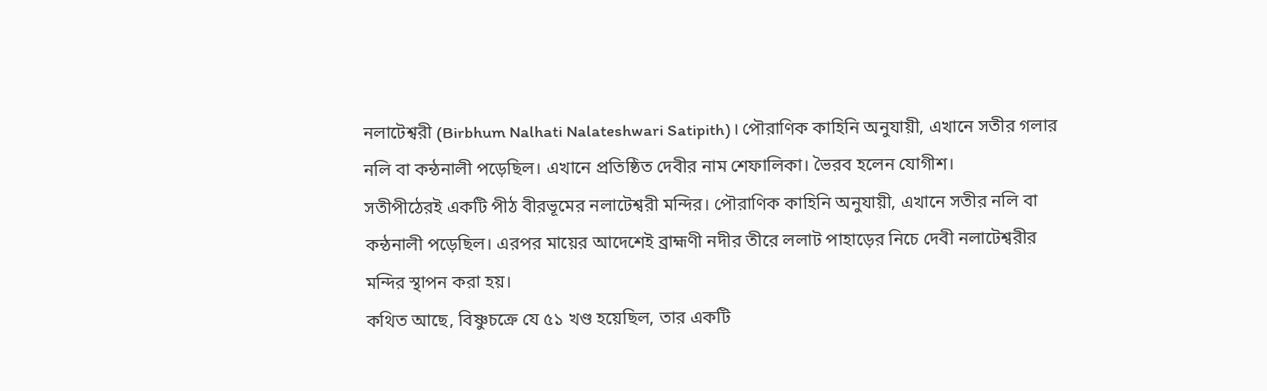নলাটেশ্বরী (Birbhum Nalhati Nalateshwari Satipith)। পৌরাণিক কাহিনি অনুযায়ী, এখানে সতীর গলার নলি বা কন্ঠনালী পড়েছিল। এখানে প্রতিষ্ঠিত দেবীর নাম শেফালিকা। ভৈরব হলেন যোগীশ।
সতীপীঠেরই একটি পীঠ বীরভূমের নলাটেশ্বরী মন্দির। পৌরাণিক কাহিনি অনুযায়ী, এখানে সতীর নলি বা কন্ঠনালী পড়েছিল। এরপর মায়ের আদেশেই ব্রাহ্মণী নদীর তীরে ললাট পাহাড়ের নিচে দেবী নলাটেশ্বরীর মন্দির স্থাপন করা হয়।
কথিত আছে, বিষ্ণুচক্রে যে ৫১ খণ্ড হয়েছিল, তার একটি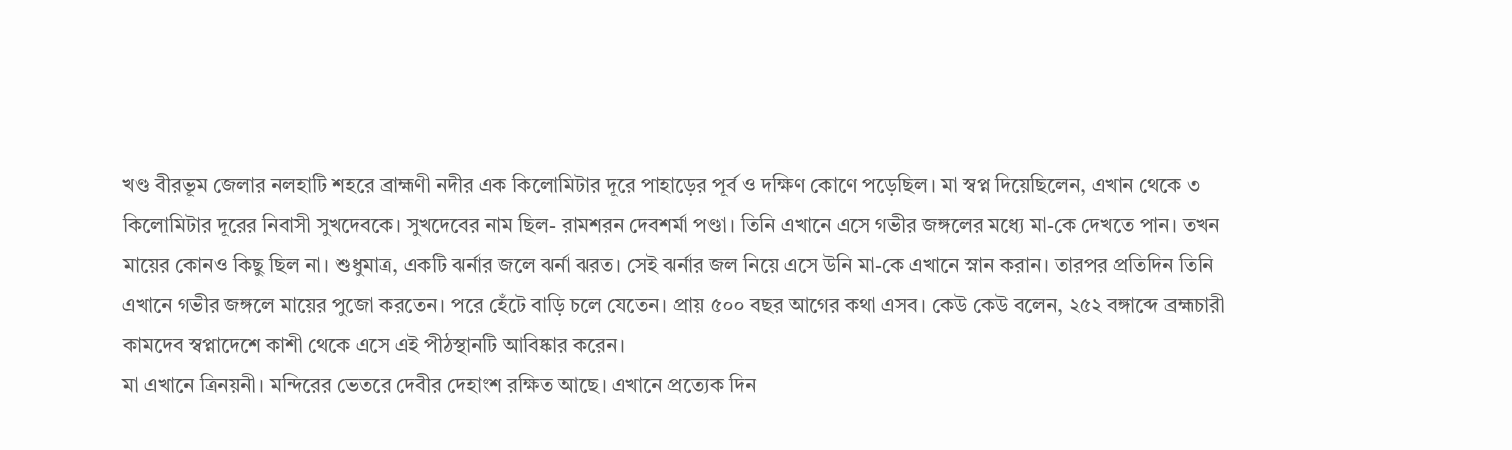খণ্ড বীরভূম জেলার নলহাটি শহরে ব্রাহ্মণী নদীর এক কিলোমিটার দূরে পাহাড়ের পূর্ব ও দক্ষিণ কোণে পড়েছিল। মা স্বপ্ন দিয়েছিলেন, এখান থেকে ৩ কিলোমিটার দূরের নিবাসী সুখদেবকে। সুখদেবের নাম ছিল- রামশরন দেবশর্মা পণ্ডা। তিনি এখানে এসে গভীর জঙ্গলের মধ্যে মা-কে দেখতে পান। তখন মায়ের কোনও কিছু ছিল না। শুধুমাত্র, একটি ঝর্নার জলে ঝর্না ঝরত। সেই ঝর্নার জল নিয়ে এসে উনি মা-কে এখানে স্নান করান। তারপর প্রতিদিন তিনি এখানে গভীর জঙ্গলে মায়ের পুজো করতেন। পরে হেঁটে বাড়ি চলে যেতেন। প্রায় ৫০০ বছর আগের কথা এসব। কেউ কেউ বলেন, ২৫২ বঙ্গাব্দে ব্রহ্মচারী কামদেব স্বপ্নাদেশে কাশী থেকে এসে এই পীঠস্থানটি আবিষ্কার করেন।
মা এখানে ত্রিনয়নী। মন্দিরের ভেতরে দেবীর দেহাংশ রক্ষিত আছে। এখানে প্রত্যেক দিন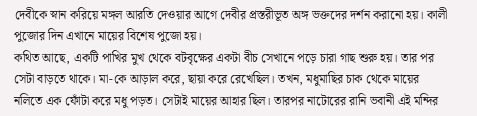দেবীকে স্নান করিয়ে মঙ্গল আরতি দেওয়ার আগে দেবীর প্রস্তরীভূত অঙ্গ ভক্তদের দর্শন করানো হয়। কালী পুজোর দিন এখানে মায়ের বিশেষ পুজো হয়।
কথিত আছে, একটি পাখির মুখ থেকে বটবৃক্ষের একটা বীচ সেখানে পড়ে চারা গাছ শুরু হয়। তার পর সেটা বাড়তে থাকে। মা-কে আড়াল করে, ছায়া করে রেখেছিল। তখন, মধুমাছির চাক থেকে মায়ের নলিতে এক ফোঁটা করে মধু পড়ত। সেটাই মায়ের আহার ছিল। তারপর নাটোরের রানি ভবানী এই মন্দির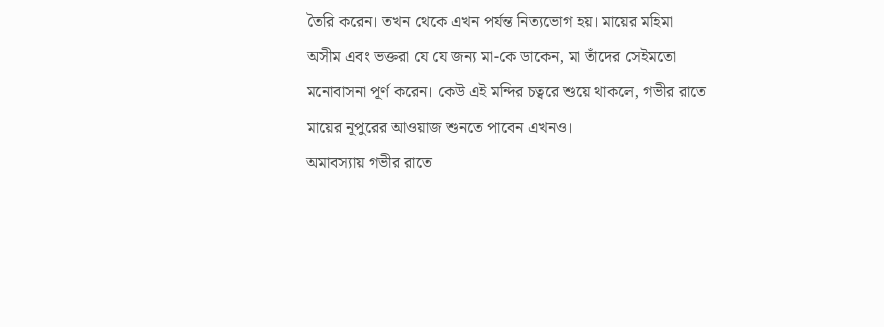তৈরি করেন। তখন থেকে এখন পর্যন্ত নিত্যভোগ হয়। মায়ের মহিমা অসীম এবং ভক্তরা যে যে জন্য মা-কে ডাকেন, মা তাঁদের সেইমতো মনোবাসনা পূর্ণ করেন। কেউ এই মন্দির চত্বরে শুয়ে থাকলে, গভীর রাতে মায়ের নূপুরের আওয়াজ শুনতে পাবেন এখনও।
অমাবস্যায় গভীর রাতে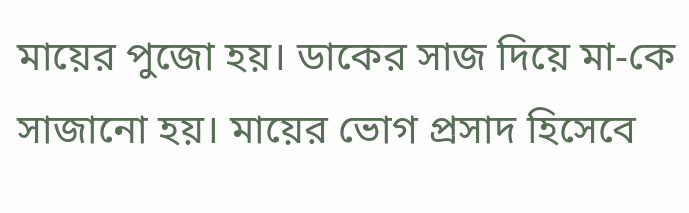মায়ের পুজো হয়। ডাকের সাজ দিয়ে মা-কে সাজানো হয়। মায়ের ভোগ প্রসাদ হিসেবে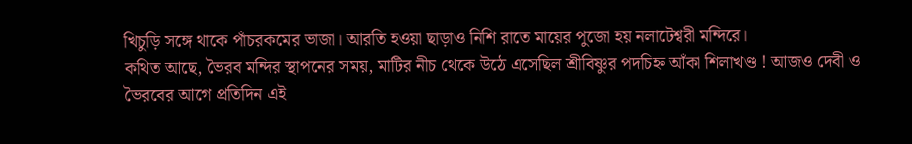খিচুড়ি সঙ্গে থাকে পাঁচরকমের ভাজা। আরতি হওয়া ছাড়াও নিশি রাতে মায়ের পুজো হয় নলাটেশ্বরী মন্দিরে।
কথিত আছে, ভৈরব মন্দির স্থাপনের সময়, মাটির নীচ থেকে উঠে এসেছিল শ্রীবিষ্ণুর পদচিহ্ন আঁকা শিলাখণ্ড ! আজও দেবী ও ভৈরবের আগে প্রতিদিন এই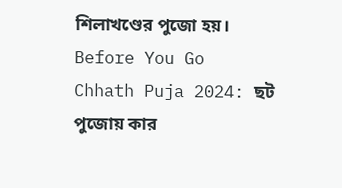শিলাখণ্ডের পুজো হয়।
Before You Go
Chhath Puja 2024: ছট পুজোয় কার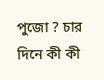পুজো ? চার দিনে কী কী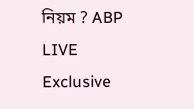নিয়ম ? ABP LIVE Exclusive